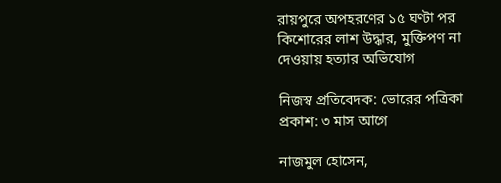রায়পুরে অপহরণের ১৫ ঘণ্টা পর কিশোরের লাশ উদ্ধার, মুক্তিপণ না দেওয়ায় হত্যার অভিযোগ

নিজস্ব প্রতিবেদক: ভোরের পত্রিকা
প্রকাশ: ৩ মাস আগে

নাজমুল হোসেন,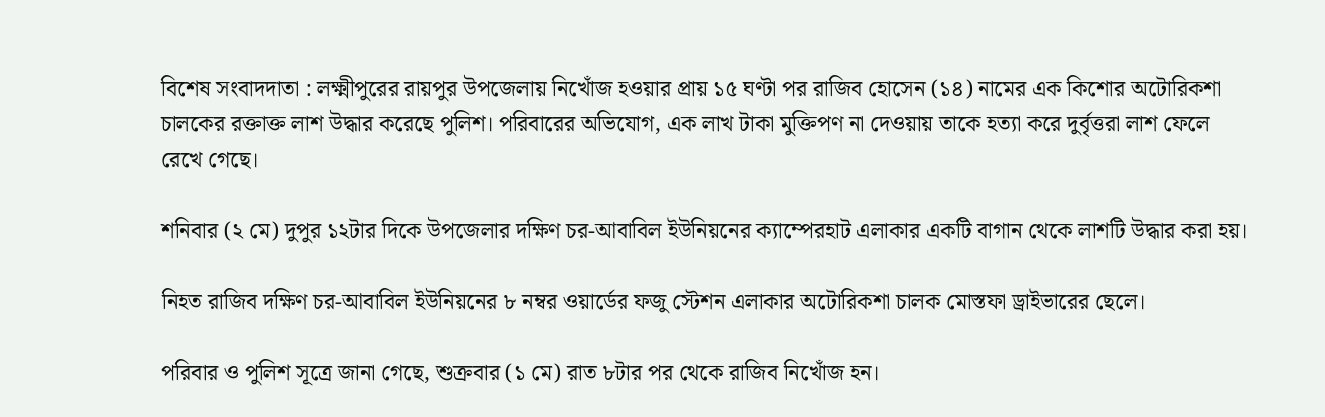বিশেষ সংবাদদাতা : লক্ষ্মীপুরের রায়পুর উপজেলায় নিখোঁজ হওয়ার প্রায় ১৫ ঘণ্টা পর রাজিব হোসেন (১৪) নামের এক কিশোর অটোরিকশা চালকের রক্তাক্ত লাশ উদ্ধার করেছে পুলিশ। পরিবারের অভিযোগ, এক লাখ টাকা মুক্তিপণ না দেওয়ায় তাকে হত্যা করে দুর্বৃত্তরা লাশ ফেলে রেখে গেছে।

শনিবার (২ মে) দুপুর ১২টার দিকে উপজেলার দক্ষিণ চর-আবাবিল ইউনিয়নের ক্যাম্পেরহাট এলাকার একটি বাগান থেকে লাশটি উদ্ধার করা হয়।

নিহত রাজিব দক্ষিণ চর-আবাবিল ইউনিয়নের ৮ নম্বর ওয়ার্ডের ফজু স্টেশন এলাকার অটোরিকশা চালক মোস্তফা ড্রাইভারের ছেলে।

পরিবার ও পুলিশ সূত্রে জানা গেছে, শুক্রবার (১ মে) রাত ৮টার পর থেকে রাজিব নিখোঁজ হন।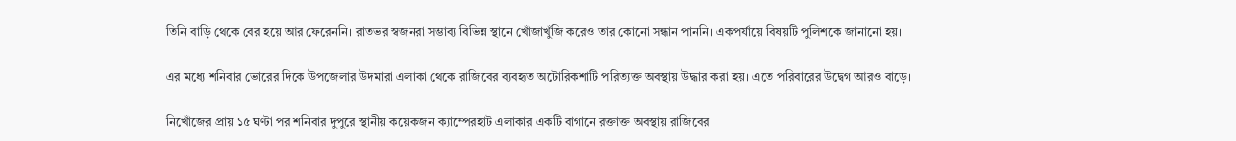তিনি বাড়ি থেকে বের হয়ে আর ফেরেননি। রাতভর স্বজনরা সম্ভাব্য বিভিন্ন স্থানে খোঁজাখুঁজি করেও তার কোনো সন্ধান পাননি। একপর্যায়ে বিষয়টি পুলিশকে জানানো হয়।

এর মধ্যে শনিবার ভোরের দিকে উপজেলার উদমারা এলাকা থেকে রাজিবের ব্যবহৃত অটোরিকশাটি পরিত্যক্ত অবস্থায় উদ্ধার করা হয়। এতে পরিবারের উদ্বেগ আরও বাড়ে।

নিখোঁজের প্রায় ১৫ ঘণ্টা পর শনিবার দুপুরে স্থানীয় কয়েকজন ক্যাম্পেরহাট এলাকার একটি বাগানে রক্তাক্ত অবস্থায় রাজিবের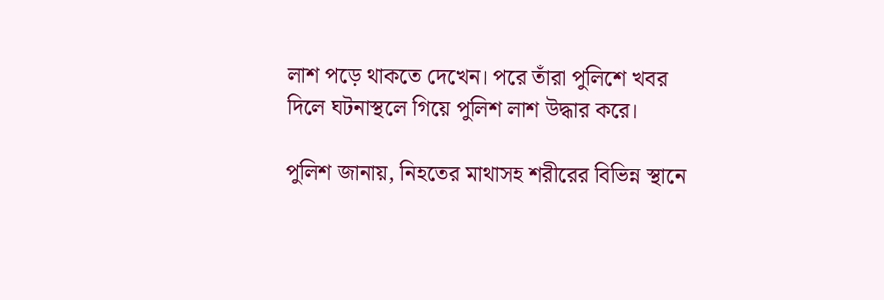লাশ পড়ে থাকতে দেখেন। পরে তাঁরা পুলিশে খবর দিলে ঘটনাস্থলে গিয়ে পুলিশ লাশ উদ্ধার করে।

পুলিশ জানায়, নিহতের মাথাসহ শরীরের বিভিন্ন স্থানে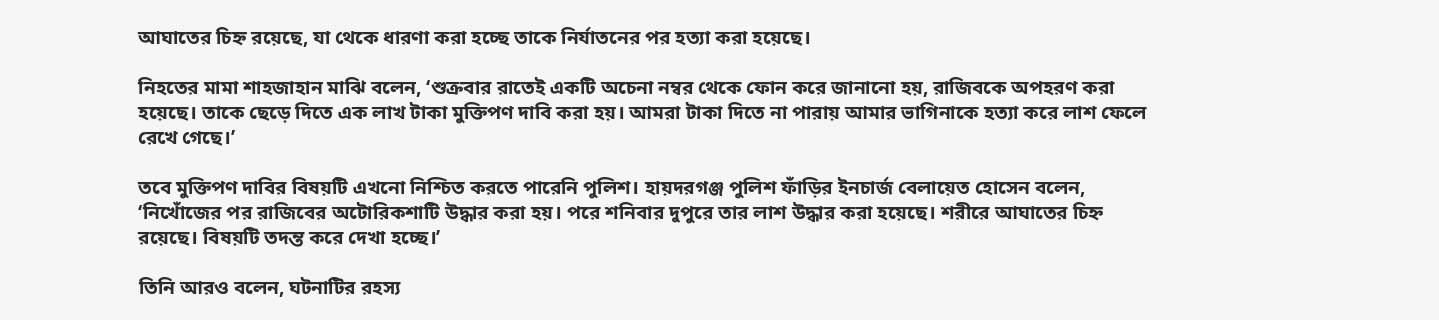আঘাতের চিহ্ন রয়েছে, যা থেকে ধারণা করা হচ্ছে তাকে নির্যাতনের পর হত্যা করা হয়েছে।

নিহতের মামা শাহজাহান মাঝি বলেন, ‘শুক্রবার রাতেই একটি অচেনা নম্বর থেকে ফোন করে জানানো হয়, রাজিবকে অপহরণ করা হয়েছে। তাকে ছেড়ে দিতে এক লাখ টাকা মুক্তিপণ দাবি করা হয়। আমরা টাকা দিতে না পারায় আমার ভাগিনাকে হত্যা করে লাশ ফেলে রেখে গেছে।’

তবে মুক্তিপণ দাবির বিষয়টি এখনো নিশ্চিত করতে পারেনি পুলিশ। হায়দরগঞ্জ পুলিশ ফাঁড়ির ইনচার্জ বেলায়েত হোসেন বলেন, ‘নিখোঁজের পর রাজিবের অটোরিকশাটি উদ্ধার করা হয়। পরে শনিবার দুপুরে তার লাশ উদ্ধার করা হয়েছে। শরীরে আঘাতের চিহ্ন রয়েছে। বিষয়টি তদন্ত করে দেখা হচ্ছে।’

তিনি আরও বলেন, ঘটনাটির রহস্য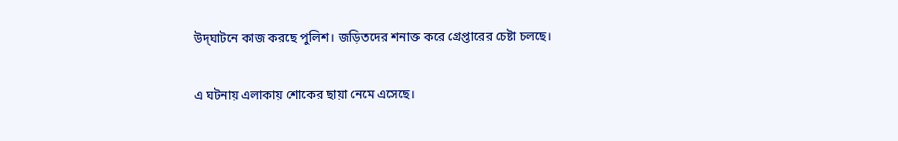উদ্‌ঘাটনে কাজ করছে পুলিশ। জড়িতদের শনাক্ত করে গ্রেপ্তারের চেষ্টা চলছে।

এ ঘটনায় এলাকায় শোকের ছায়া নেমে এসেছে।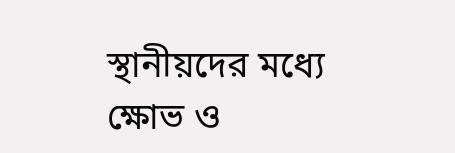স্থানীয়দের মধ্যে ক্ষোভ ও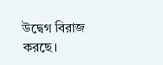উদ্বেগ বিরাজ করছে।